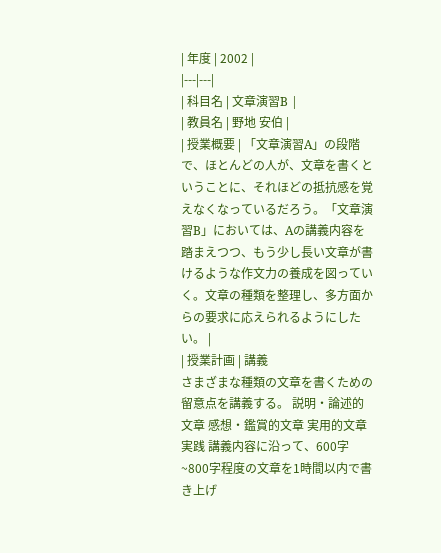| 年度 | 2002 |
|---|---|
| 科目名 | 文章演習B |
| 教員名 | 野地 安伯 |
| 授業概要 | 「文章演習A」の段階で、ほとんどの人が、文章を書くということに、それほどの抵抗感を覚えなくなっているだろう。「文章演習B」においては、Aの講義内容を踏まえつつ、もう少し長い文章が書けるような作文力の養成を図っていく。文章の種類を整理し、多方面からの要求に応えられるようにしたい。 |
| 授業計画 | 講義
さまざまな種類の文章を書くための留意点を講義する。 説明・論述的文章 感想・鑑賞的文章 実用的文章 実践 講義内容に沿って、600字~800字程度の文章を1時間以内で書き上げ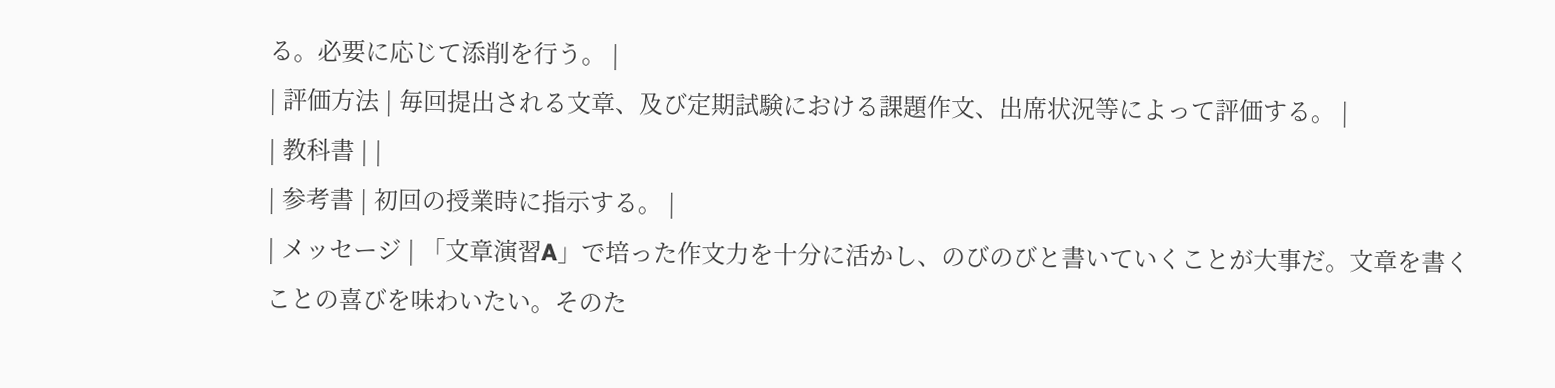る。必要に応じて添削を行う。 |
| 評価方法 | 毎回提出される文章、及び定期試験における課題作文、出席状況等によって評価する。 |
| 教科書 | |
| 参考書 | 初回の授業時に指示する。 |
| メッセージ | 「文章演習A」で培った作文力を十分に活かし、のびのびと書いていくことが大事だ。文章を書くことの喜びを味わいたい。そのた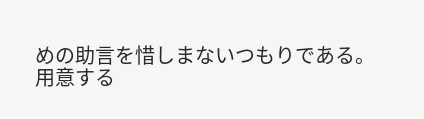めの助言を惜しまないつもりである。
用意する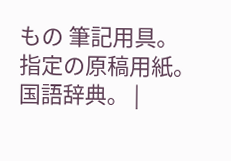もの 筆記用具。指定の原稿用紙。国語辞典。 |